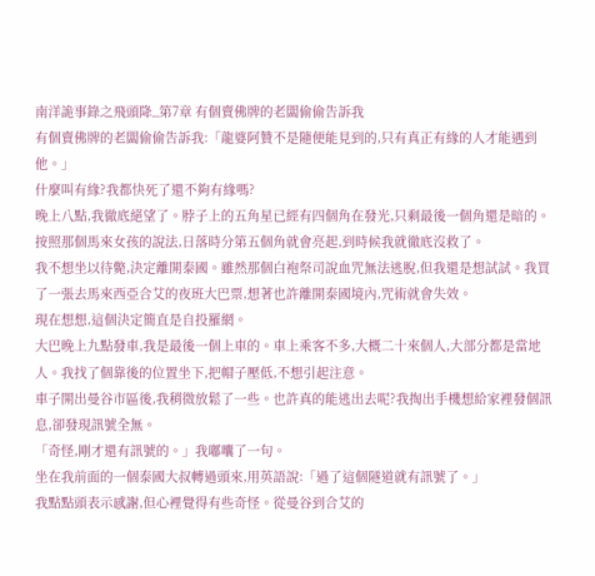南洋詭事錄之飛頭降_第7章 有個賣佛牌的老闆偷偷告訴我
有個賣佛牌的老闆偷偷告訴我:「龍婆阿贊不是隨便能見到的,只有真正有緣的人才能遇到他。」
什麼叫有緣?我都快死了還不夠有緣嗎?
晚上八點,我徹底絕望了。脖子上的五角星已經有四個角在發光,只剩最後一個角還是暗的。按照那個馬來女孩的說法,日落時分第五個角就會亮起,到時候我就徹底沒救了。
我不想坐以待斃,決定離開泰國。雖然那個白袍祭司說血咒無法逃脫,但我還是想試試。我買了一張去馬來西亞合艾的夜班大巴票,想著也許離開泰國境內,咒術就會失效。
現在想想,這個決定簡直是自投羅網。
大巴晚上九點發車,我是最後一個上車的。車上乘客不多,大概二十來個人,大部分都是當地人。我找了個靠後的位置坐下,把帽子壓低,不想引起注意。
車子開出曼谷市區後,我稍微放鬆了一些。也許真的能逃出去呢?我掏出手機想給家裡發個訊息,卻發現訊號全無。
「奇怪,剛才還有訊號的。」我嘟囔了一句。
坐在我前面的一個泰國大叔轉過頭來,用英語說:「過了這個隧道就有訊號了。」
我點點頭表示感謝,但心裡覺得有些奇怪。從曼谷到合艾的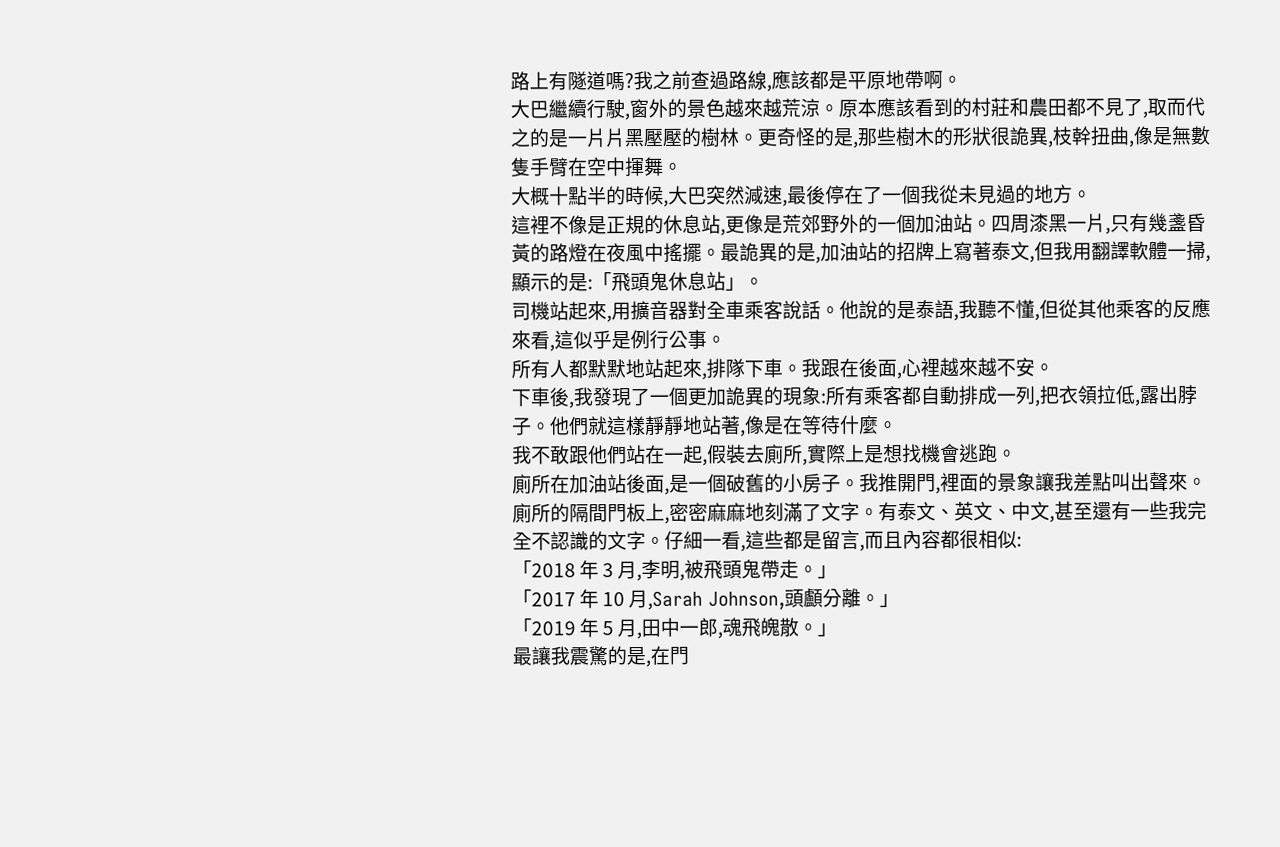路上有隧道嗎?我之前查過路線,應該都是平原地帶啊。
大巴繼續行駛,窗外的景色越來越荒涼。原本應該看到的村莊和農田都不見了,取而代之的是一片片黑壓壓的樹林。更奇怪的是,那些樹木的形狀很詭異,枝幹扭曲,像是無數隻手臂在空中揮舞。
大概十點半的時候,大巴突然減速,最後停在了一個我從未見過的地方。
這裡不像是正規的休息站,更像是荒郊野外的一個加油站。四周漆黑一片,只有幾盞昏黃的路燈在夜風中搖擺。最詭異的是,加油站的招牌上寫著泰文,但我用翻譯軟體一掃,顯示的是:「飛頭鬼休息站」。
司機站起來,用擴音器對全車乘客說話。他說的是泰語,我聽不懂,但從其他乘客的反應來看,這似乎是例行公事。
所有人都默默地站起來,排隊下車。我跟在後面,心裡越來越不安。
下車後,我發現了一個更加詭異的現象:所有乘客都自動排成一列,把衣領拉低,露出脖子。他們就這樣靜靜地站著,像是在等待什麼。
我不敢跟他們站在一起,假裝去廁所,實際上是想找機會逃跑。
廁所在加油站後面,是一個破舊的小房子。我推開門,裡面的景象讓我差點叫出聲來。
廁所的隔間門板上,密密麻麻地刻滿了文字。有泰文、英文、中文,甚至還有一些我完全不認識的文字。仔細一看,這些都是留言,而且內容都很相似:
「2018 年 3 月,李明,被飛頭鬼帶走。」
「2017 年 10 月,Sarah Johnson,頭顱分離。」
「2019 年 5 月,田中一郎,魂飛魄散。」
最讓我震驚的是,在門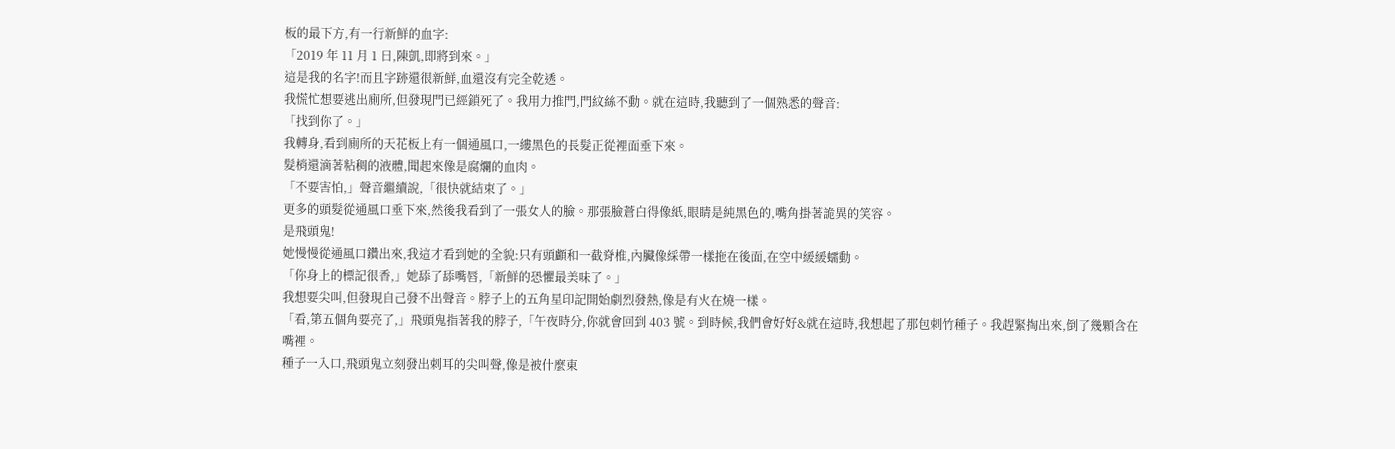板的最下方,有一行新鮮的血字:
「2019 年 11 月 1 日,陳凱,即將到來。」
這是我的名字!而且字跡還很新鮮,血還沒有完全乾透。
我慌忙想要逃出廁所,但發現門已經鎖死了。我用力推門,門紋絲不動。就在這時,我聽到了一個熟悉的聲音:
「找到你了。」
我轉身,看到廁所的天花板上有一個通風口,一縷黑色的長髮正從裡面垂下來。
髮梢還滴著粘稠的液體,聞起來像是腐爛的血肉。
「不要害怕,」聲音繼續說,「很快就結束了。」
更多的頭髮從通風口垂下來,然後我看到了一張女人的臉。那張臉蒼白得像紙,眼睛是純黑色的,嘴角掛著詭異的笑容。
是飛頭鬼!
她慢慢從通風口鑽出來,我這才看到她的全貌:只有頭顱和一截脊椎,內臟像綵帶一樣拖在後面,在空中緩緩蠕動。
「你身上的標記很香,」她舔了舔嘴唇,「新鮮的恐懼最美味了。」
我想要尖叫,但發現自己發不出聲音。脖子上的五角星印記開始劇烈發熱,像是有火在燒一樣。
「看,第五個角要亮了,」飛頭鬼指著我的脖子,「午夜時分,你就會回到 403 號。到時候,我們會好好&就在這時,我想起了那包刺竹種子。我趕緊掏出來,倒了幾顆含在嘴裡。
種子一入口,飛頭鬼立刻發出刺耳的尖叫聲,像是被什麼東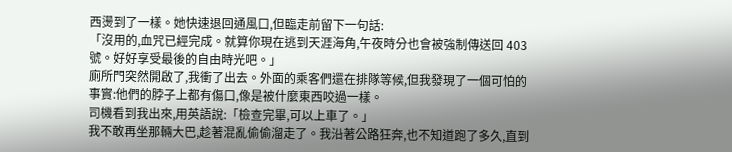西燙到了一樣。她快速退回通風口,但臨走前留下一句話:
「沒用的,血咒已經完成。就算你現在逃到天涯海角,午夜時分也會被強制傳送回 403 號。好好享受最後的自由時光吧。」
廁所門突然開啟了,我衝了出去。外面的乘客們還在排隊等候,但我發現了一個可怕的事實:他們的脖子上都有傷口,像是被什麼東西咬過一樣。
司機看到我出來,用英語說:「檢查完畢,可以上車了。」
我不敢再坐那輛大巴,趁著混亂偷偷溜走了。我沿著公路狂奔,也不知道跑了多久,直到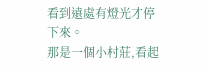看到遠處有燈光才停下來。
那是一個小村莊,看起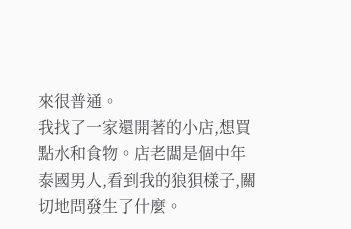來很普通。
我找了一家還開著的小店,想買點水和食物。店老闆是個中年泰國男人,看到我的狼狽樣子,關切地問發生了什麼。